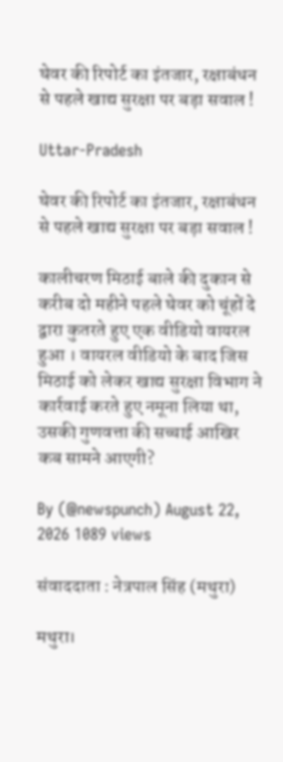घेवर की रिपोर्ट का इंतजार, रक्षाबंधन से पहले खाद्य सुरक्षा पर बड़ा सवाल !

Uttar-Pradesh

घेवर की रिपोर्ट का इंतजार, रक्षाबंधन से पहले खाद्य सुरक्षा पर बड़ा सवाल !

कालीचरण मिठाई बाले की दुकान से करीब दो महीने पहले घेवर को चूंहों दे द्वारा कुतरते हुए एक वीडियो वायरल हुआ । वायरल वीडियो के बाद जिस मिठाई को लेकर खाद्य सुरक्षा विभाग ने कार्रवाई करते हुए नमूना लिया था, उसकी गुणवत्ता की सच्चाई आखिर कब सामने आएगी?

By (@newspunch) August 22, 2026 1089 views

संवाददाता : नेत्रपाल सिंह (मथुरा)

मथुरा।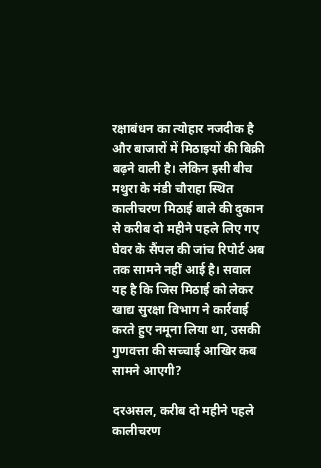रक्षाबंधन का त्योहार नजदीक है और बाजारों में मिठाइयों की बिक्री बढ़ने वाली है। लेकिन इसी बीच मथुरा के मंडी चौराहा स्थित कालीचरण मिठाई बाले की दुकान से करीब दो महीने पहले लिए गए घेवर के सैंपल की जांच रिपोर्ट अब तक सामने नहीं आई है। सवाल यह है कि जिस मिठाई को लेकर खाद्य सुरक्षा विभाग ने कार्रवाई करते हुए नमूना लिया था, उसकी गुणवत्ता की सच्चाई आखिर कब सामने आएगी?

दरअसल, करीब दो महीने पहले कालीचरण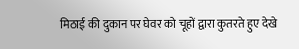मिठाई की दुकान पर घेवर को चूहों द्वारा कुतरते हुए देखे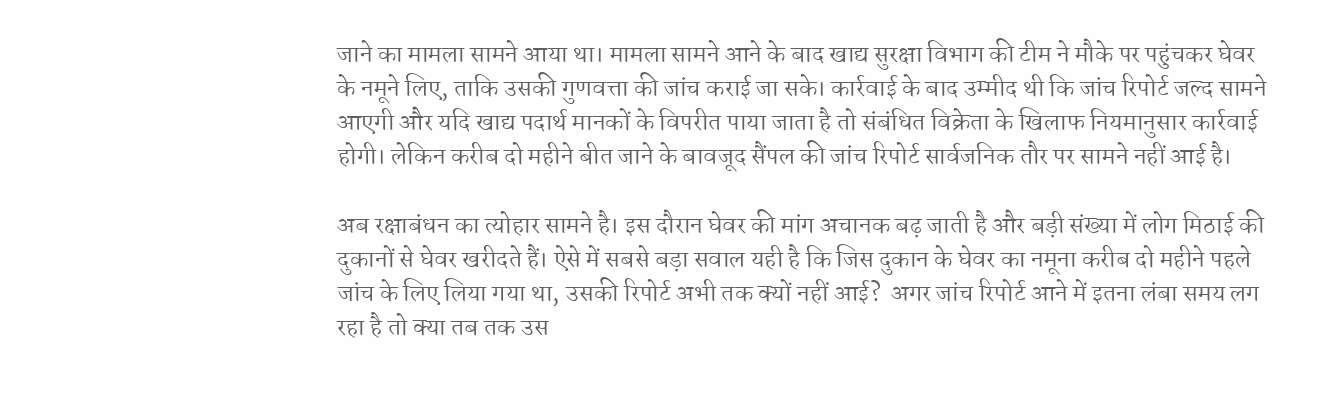जाने का मामला सामने आया था। मामला सामने आने के बाद खाद्य सुरक्षा विभाग की टीम ने मौके पर पहुंचकर घेवर के नमूने लिए, ताकि उसकी गुणवत्ता की जांच कराई जा सके। कार्रवाई के बाद उम्मीद थी कि जांच रिपोर्ट जल्द सामने आएगी और यदि खाद्य पदार्थ मानकों के विपरीत पाया जाता है तो संबंधित विक्रेता के खिलाफ नियमानुसार कार्रवाई होगी। लेकिन करीब दो महीने बीत जाने के बावजूद सैंपल की जांच रिपोर्ट सार्वजनिक तौर पर सामने नहीं आई है।

अब रक्षाबंधन का त्योहार सामने है। इस दौरान घेवर की मांग अचानक बढ़ जाती है और बड़ी संख्या में लोग मिठाई की दुकानों से घेवर खरीदते हैं। ऐसे में सबसे बड़ा सवाल यही है कि जिस दुकान के घेवर का नमूना करीब दो महीने पहले जांच के लिए लिया गया था, उसकी रिपोर्ट अभी तक क्यों नहीं आई?  अगर जांच रिपोर्ट आने में इतना लंबा समय लग रहा है तो क्या तब तक उस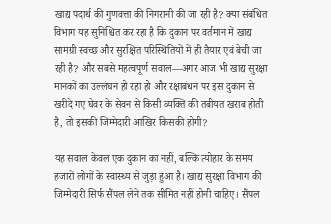खाद्य पदार्थ की गुणवत्ता की निगरानी की जा रही है? क्या संबंधित विभाग यह सुनिश्चित कर रहा है कि दुकान पर वर्तमान में खाद्य सामग्री स्वच्छ और सुरक्षित परिस्थितियों में ही तैयार एवं बेची जा रही है? और सबसे महत्वपूर्ण सवाल—अगर आज भी खाद्य सुरक्षा मानकों का उल्लंघन हो रहा हो और रक्षाबंधन पर इस दुकान से खरीदे गए घेवर के सेवन से किसी व्यक्ति की तबीयत खराब होती है, तो इसकी जिम्मेदारी आखिर किसकी होगी?

यह सवाल केवल एक दुकान का नहीं, बल्कि त्योहार के समय हजारों लोगों के स्वास्थ्य से जुड़ा हुआ है। खाद्य सुरक्षा विभाग की जिम्मेदारी सिर्फ सैंपल लेने तक सीमित नहीं होनी चाहिए। सैंपल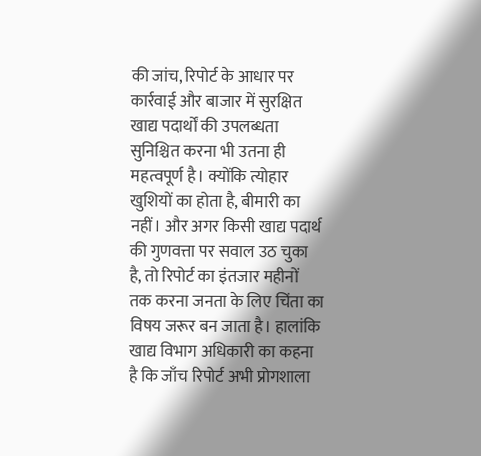की जांच, रिपोर्ट के आधार पर कार्रवाई और बाजार में सुरक्षित खाद्य पदार्थों की उपलब्धता सुनिश्चित करना भी उतना ही महत्वपूर्ण है। क्योंकि त्योहार खुशियों का होता है, बीमारी का नहीं। और अगर किसी खाद्य पदार्थ की गुणवत्ता पर सवाल उठ चुका है, तो रिपोर्ट का इंतजार महीनों तक करना जनता के लिए चिंता का विषय जरूर बन जाता है। हालांकि खाद्य विभाग अधिकारी का कहना है कि जाँच रिपोर्ट अभी प्रोगशाला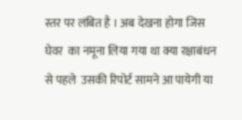स्तर पर लंबित है । अब देखना होगा जिस घेवर  का नमूना लिया गया था क्या रक्षाबंधन से पहले  उसकी रिपोर्ट सामने आ पायेगी या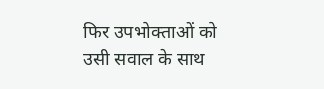फिर उपभोक्ताओं को उसी सवाल के साथ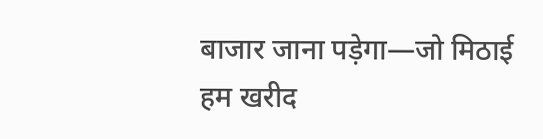बाजार जाना पड़ेगा—जो मिठाई हम खरीद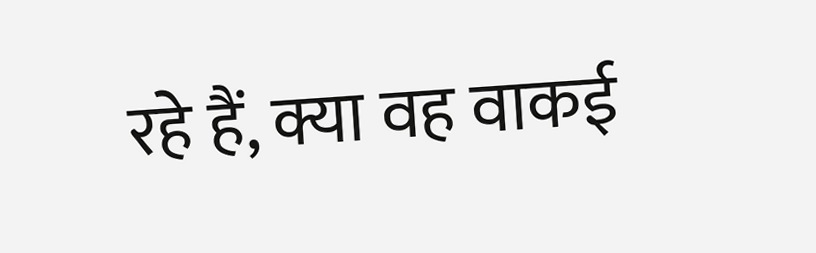रहे हैं, क्या वह वाकई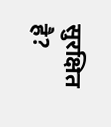सुरक्षित है?